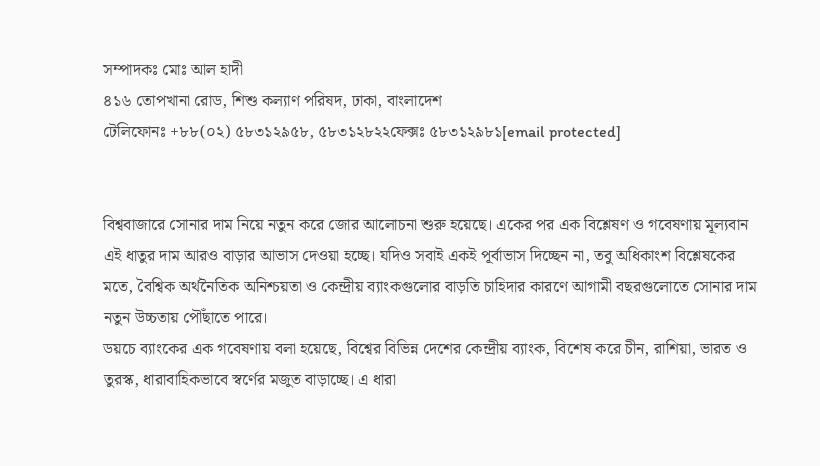সম্পাদকঃ মোঃ আল হাদী
৪১৬ তোপখানা রোড, শিশু কল্যাণ পরিষদ, ঢাকা, বাংলাদেশ
টেলিফোনঃ +৮৮(০২) ৫৮৩১২৯৫৮, ৫৮৩১২৮২২ফেক্সঃ ৫৮৩১২৯৮১[email protected]


বিশ্ববাজারে সোনার দাম নিয়ে নতুন করে জোর আলোচনা শুরু হয়েছে। একের পর এক বিশ্লেষণ ও গবেষণায় মূল্যবান এই ধাতুর দাম আরও বাড়ার আভাস দেওয়া হচ্ছে। যদিও সবাই একই পূর্বাভাস দিচ্ছেন না, তবু অধিকাংশ বিশ্লেষকের মতে, বৈশ্বিক অর্থনৈতিক অনিশ্চয়তা ও কেন্দ্রীয় ব্যাংকগুলোর বাড়তি চাহিদার কারণে আগামী বছরগুলোতে সোনার দাম নতুন উচ্চতায় পৌঁছাতে পারে।
ডয়চে ব্যাংকের এক গবেষণায় বলা হয়েছে, বিশ্বের বিভিন্ন দেশের কেন্দ্রীয় ব্যাংক, বিশেষ করে চীন, রাশিয়া, ভারত ও তুরস্ক, ধারাবাহিকভাবে স্বর্ণের মজুত বাড়াচ্ছে। এ ধারা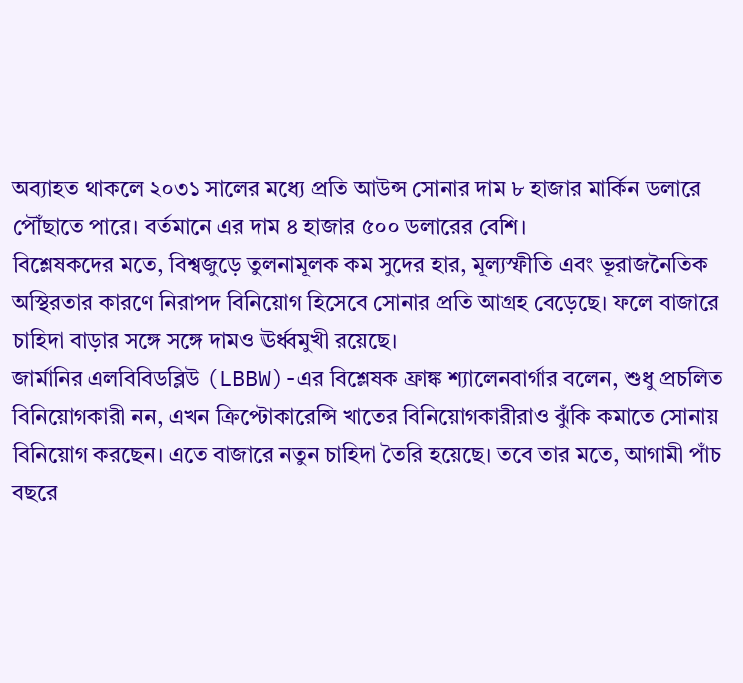অব্যাহত থাকলে ২০৩১ সালের মধ্যে প্রতি আউন্স সোনার দাম ৮ হাজার মার্কিন ডলারে পৌঁছাতে পারে। বর্তমানে এর দাম ৪ হাজার ৫০০ ডলারের বেশি।
বিশ্লেষকদের মতে, বিশ্বজুড়ে তুলনামূলক কম সুদের হার, মূল্যস্ফীতি এবং ভূরাজনৈতিক অস্থিরতার কারণে নিরাপদ বিনিয়োগ হিসেবে সোনার প্রতি আগ্রহ বেড়েছে। ফলে বাজারে চাহিদা বাড়ার সঙ্গে সঙ্গে দামও ঊর্ধ্বমুখী রয়েছে।
জার্মানির এলবিবিডব্লিউ (LBBW)-এর বিশ্লেষক ফ্রাঙ্ক শ্যালেনবার্গার বলেন, শুধু প্রচলিত বিনিয়োগকারী নন, এখন ক্রিপ্টোকারেন্সি খাতের বিনিয়োগকারীরাও ঝুঁকি কমাতে সোনায় বিনিয়োগ করছেন। এতে বাজারে নতুন চাহিদা তৈরি হয়েছে। তবে তার মতে, আগামী পাঁচ বছরে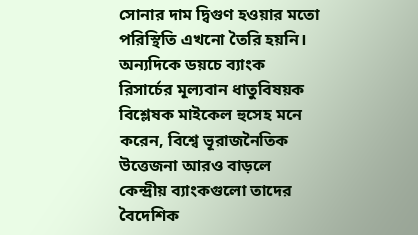সোনার দাম দ্বিগুণ হওয়ার মতো পরিস্থিতি এখনো তৈরি হয়নি।
অন্যদিকে ডয়চে ব্যাংক রিসার্চের মূল্যবান ধাতুবিষয়ক বিশ্লেষক মাইকেল হুসেহ মনে করেন, বিশ্বে ভূরাজনৈতিক উত্তেজনা আরও বাড়লে কেন্দ্রীয় ব্যাংকগুলো তাদের বৈদেশিক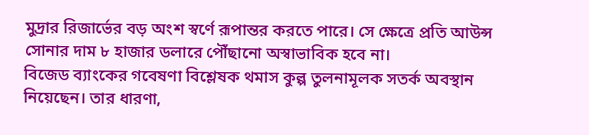মুদ্রার রিজার্ভের বড় অংশ স্বর্ণে রূপান্তর করতে পারে। সে ক্ষেত্রে প্রতি আউন্স সোনার দাম ৮ হাজার ডলারে পৌঁছানো অস্বাভাবিক হবে না।
বিজেড ব্যাংকের গবেষণা বিশ্লেষক থমাস কুল্প তুলনামূলক সতর্ক অবস্থান নিয়েছেন। তার ধারণা,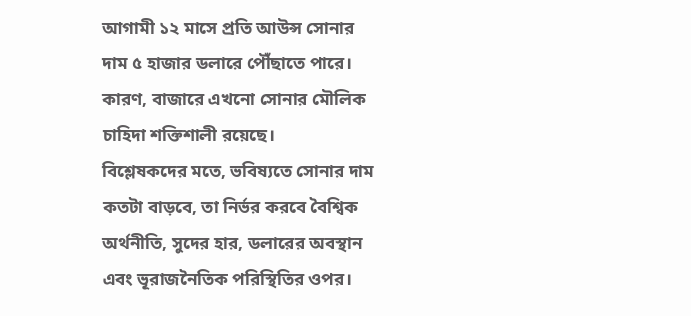আগামী ১২ মাসে প্রতি আউন্স সোনার দাম ৫ হাজার ডলারে পৌঁছাতে পারে। কারণ, বাজারে এখনো সোনার মৌলিক চাহিদা শক্তিশালী রয়েছে।
বিশ্লেষকদের মতে, ভবিষ্যতে সোনার দাম কতটা বাড়বে, তা নির্ভর করবে বৈশ্বিক অর্থনীতি, সুদের হার, ডলারের অবস্থান এবং ভূরাজনৈতিক পরিস্থিতির ওপর।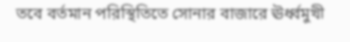তবে বর্তমান পরিস্থিতিতে সোনার বাজারে ঊর্ধ্বমুখী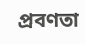প্রবণতা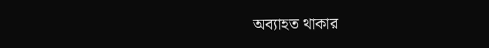অব্যাহত থাকার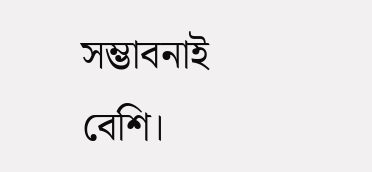সম্ভাবনাই বেশি।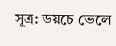সূত্র: ডয়চে ভেলে